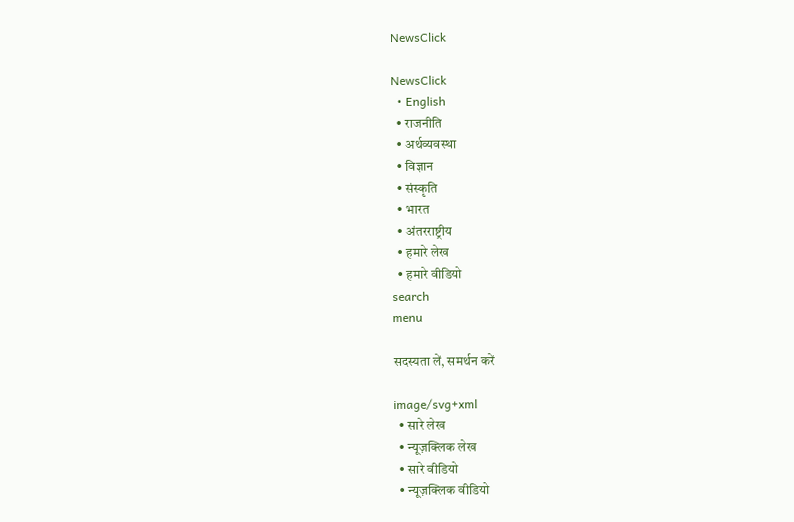NewsClick

NewsClick
  • English
  • राजनीति
  • अर्थव्यवस्था
  • विज्ञान
  • संस्कृति
  • भारत
  • अंतरराष्ट्रीय
  • हमारे लेख
  • हमारे वीडियो
search
menu

सदस्यता लें, समर्थन करें

image/svg+xml
  • सारे लेख
  • न्यूज़क्लिक लेख
  • सारे वीडियो
  • न्यूज़क्लिक वीडियो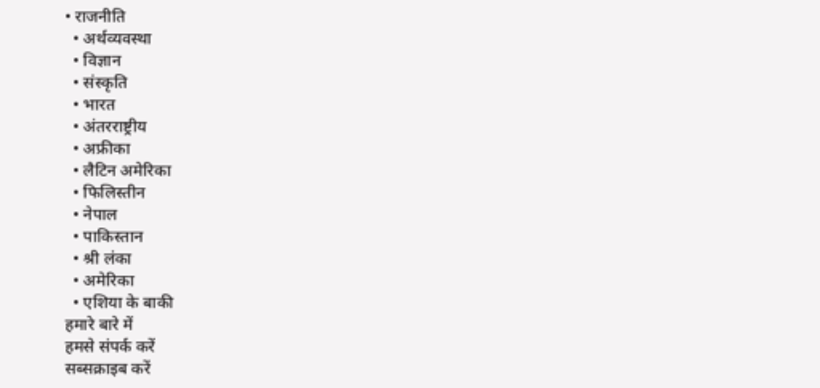• राजनीति
  • अर्थव्यवस्था
  • विज्ञान
  • संस्कृति
  • भारत
  • अंतरराष्ट्रीय
  • अफ्रीका
  • लैटिन अमेरिका
  • फिलिस्तीन
  • नेपाल
  • पाकिस्तान
  • श्री लंका
  • अमेरिका
  • एशिया के बाकी
हमारे बारे में
हमसे संपर्क करें
सब्सक्राइब करें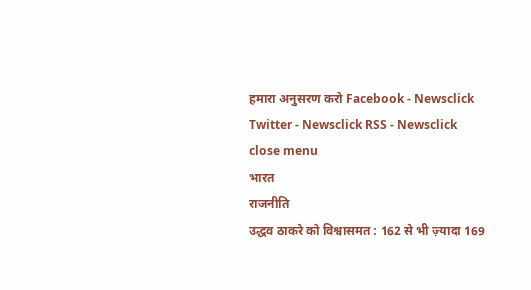हमारा अनुसरण करो Facebook - Newsclick Twitter - Newsclick RSS - Newsclick
close menu
भारत
राजनीति
उद्धव ठाकरे को विश्वासमत : 162 से भी ज़्यादा 169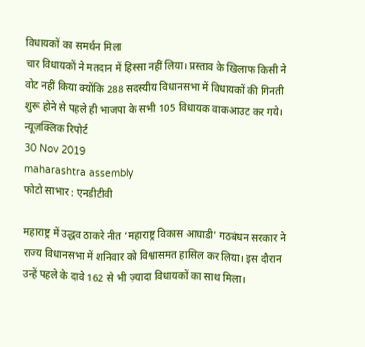विधायकों का समर्थन मिला
चार विधायकों ने मतदान में हिस्सा नहीं लिया। प्रस्ताव के खिलाफ किसी ने वोट नहीं किया क्योंकि 288 सदस्यीय विधानसभा में विधायकों की गिनती शुरू होने से पहले ही भाजपा के सभी 105 विधायक वाकआउट कर गये।
न्यूज़क्लिक रिपोर्ट
30 Nov 2019
maharashtra assembly
फोटो साभार : एनडीटीवी

महाराष्ट्र में उद्धव ठाकरे नीत ‘महाराष्ट्र विकास आघाडी’ गठबंधन सरकार ने राज्य विधानसभा में शनिवार को विश्वासमत हासिल कर लिया। इस दौरान उन्हें पहले के दावे 162 से भी ज़्यादा विधायकों का साथ मिला।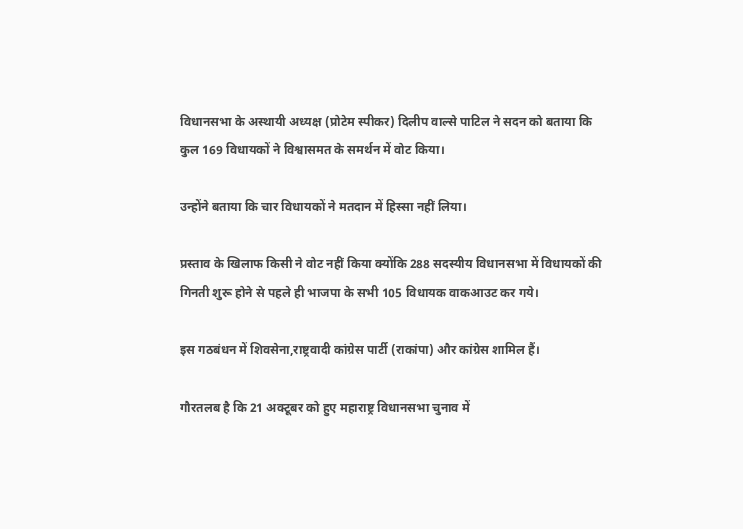विधानसभा के अस्थायी अध्यक्ष (प्रोटेम स्पीकर) दिलीप वाल्से पाटिल ने सदन को बताया कि कुल 169 विधायकों ने विश्वासमत के समर्थन में वोट किया।

उन्होंने बताया कि चार विधायकों ने मतदान में हिस्सा नहीं लिया।

प्रस्ताव के खिलाफ किसी ने वोट नहीं किया क्योंकि 288 सदस्यीय विधानसभा में विधायकों की गिनती शुरू होने से पहले ही भाजपा के सभी 105 विधायक वाकआउट कर गये।

इस गठबंधन में शिवसेना,राष्ट्रवादी कांग्रेस पार्टी (राकांपा) और कांग्रेस शामिल हैं।

गौरतलब है कि 21 अक्टूबर को हुए महाराष्ट्र विधानसभा चुनाव में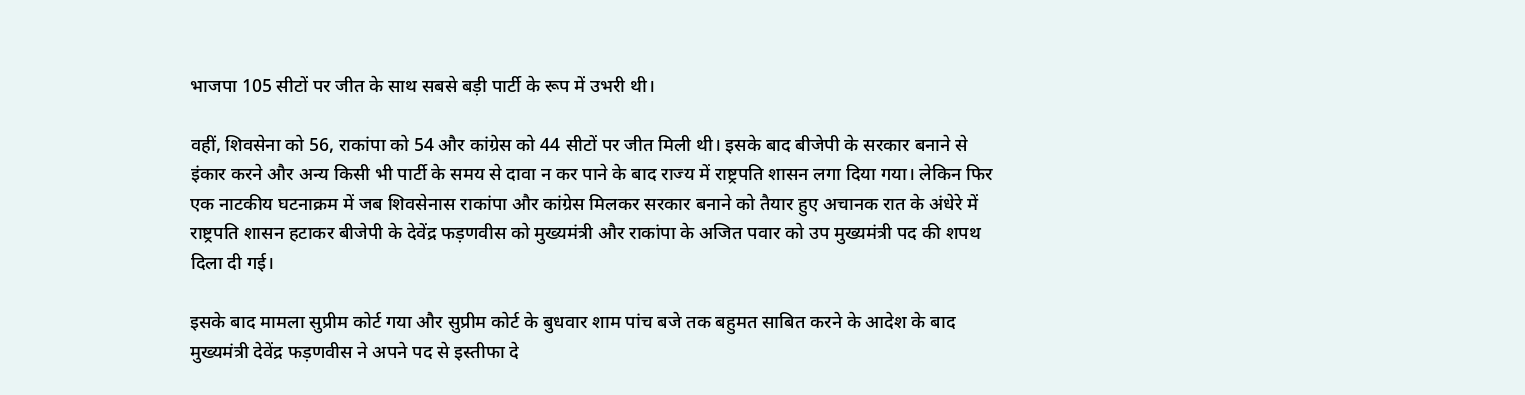भाजपा 105 सीटों पर जीत के साथ सबसे बड़ी पार्टी के रूप में उभरी थी।

वहीं, शिवसेना को 56, राकांपा को 54 और कांग्रेस को 44 सीटों पर जीत मिली थी। इसके बाद बीजेपी के सरकार बनाने से इंकार करने और अन्य किसी भी पार्टी के समय से दावा न कर पाने के बाद राज्य में राष्ट्रपति शासन लगा दिया गया। लेकिन फिर एक नाटकीय घटनाक्रम में जब शिवसेनास राकांपा और कांग्रेस मिलकर सरकार बनाने को तैयार हुए अचानक रात के अंधेरे में राष्ट्रपति शासन हटाकर बीजेपी के देवेंद्र फड़णवीस को मुख्यमंत्री और राकांपा के अजित पवार को उप मुख्यमंत्री पद की शपथ दिला दी गई।

इसके बाद मामला सुप्रीम कोर्ट गया और सुप्रीम कोर्ट के बुधवार शाम पांच बजे तक बहुमत साबित करने के आदेश के बाद मुख्यमंत्री देवेंद्र फड़णवीस ने अपने पद से इस्तीफा दे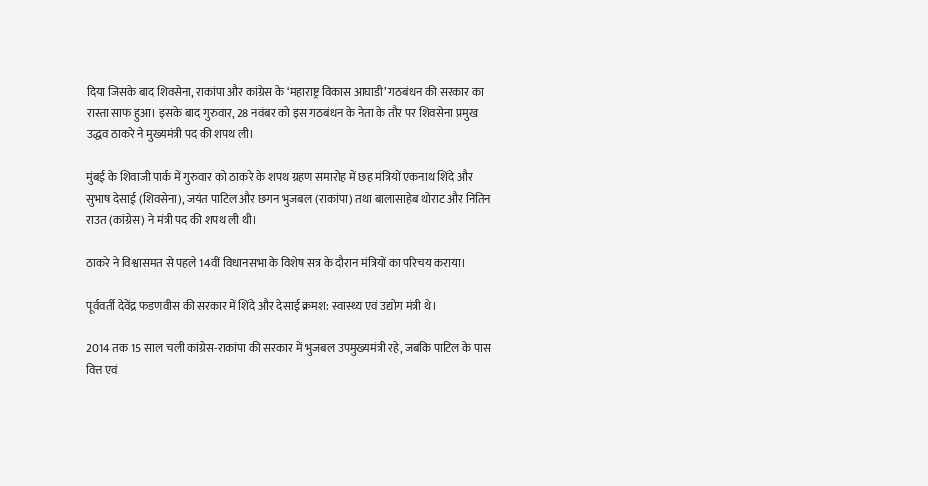दिया जिसके बाद शिवसेना, राकांपा और कांग्रेस के ‘महाराष्ट्र विकास आघाडी’ गठबंधन की सरकार का रास्ता साफ हुआ। इसके बाद गुरुवार, 28 नवंबर को इस गठबंधन के नेता के तौर पर शिवसेना प्रमुख उद्धव ठाकरे ने मुख्यमंत्री पद की शपथ ली।

मुंबई के शिवाजी पार्क में गुरुवार को ठाकरे के शपथ ग्रहण समारोह में छह मंत्रियों एकनाथ शिंदे और सुभाष देसाई (शिवसेना), जयंत पाटिल और छगन भुजबल (राकांपा) तथा बालासाहेब थोराट और नितिन राउत (कांग्रेस) ने मंत्री पद की शपथ ली थी।

ठाकरे ने विश्वासमत से पहले 14वीं विधानसभा के विशेष सत्र के दौरान मंत्रियों का परिचय कराया।

पूर्ववर्ती देवेंद्र फडणवीस की सरकार में शिंदे और देसाई क्रमश: स्वास्थ्य एवं उद्योग मंत्री थे।

2014 तक 15 साल चली कांग्रेस-राकांपा की सरकार में भुजबल उपमुख्यमंत्री रहे, जबकि पाटिल के पास वित्त एवं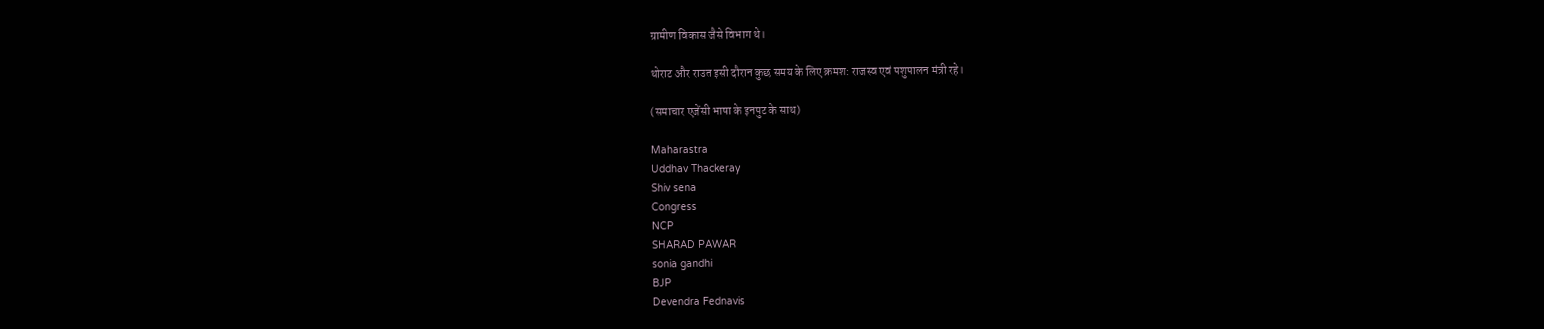ग्रामीण विकास जैसे विभाग थे।

थोराट और राउत इसी दौरान कुछ समय के लिए क्रमश: राजस्व एवं पशुपालन मंत्री रहे।

(समाचार एजेंसी भाषा के इनपुट के साथ)

Maharastra
Uddhav Thackeray
Shiv sena
Congress
NCP
SHARAD PAWAR
sonia gandhi
BJP
Devendra Fednavis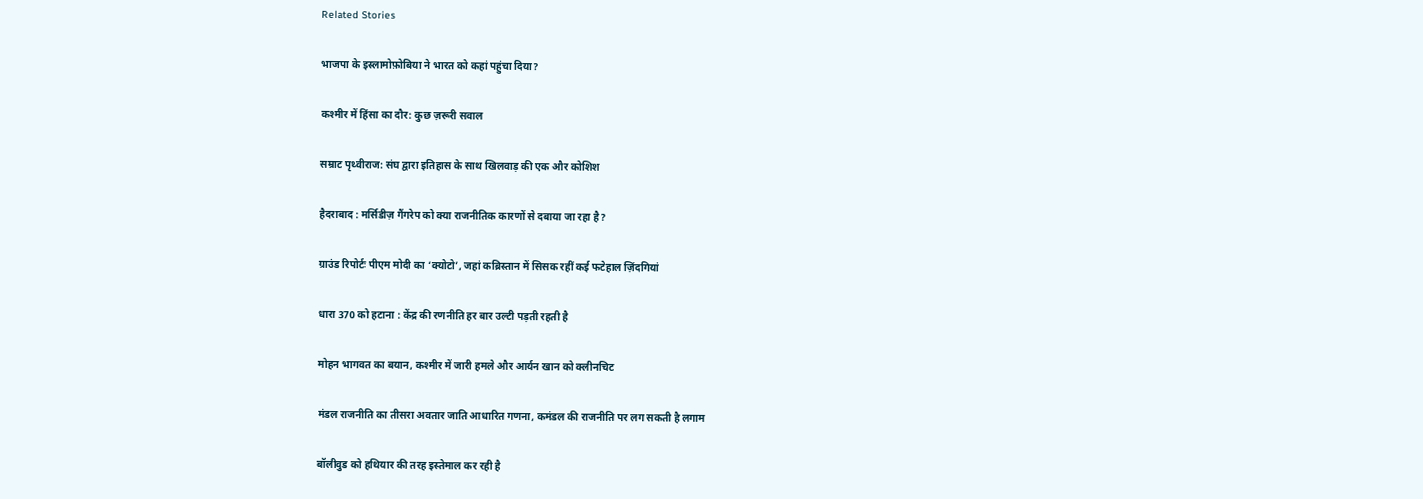Related Stories

भाजपा के इस्लामोफ़ोबिया ने भारत को कहां पहुंचा दिया?

कश्मीर में हिंसा का दौर: कुछ ज़रूरी सवाल

सम्राट पृथ्वीराज: संघ द्वारा इतिहास के साथ खिलवाड़ की एक और कोशिश

हैदराबाद : मर्सिडीज़ गैंगरेप को क्या राजनीतिक कारणों से दबाया जा रहा है?

ग्राउंड रिपोर्टः पीएम मोदी का ‘क्योटो’, जहां कब्रिस्तान में सिसक रहीं कई फटेहाल ज़िंदगियां

धारा 370 को हटाना : केंद्र की रणनीति हर बार उल्टी पड़ती रहती है

मोहन भागवत का बयान, कश्मीर में जारी हमले और आर्यन खान को क्लीनचिट

मंडल राजनीति का तीसरा अवतार जाति आधारित गणना, कमंडल की राजनीति पर लग सकती है लगाम

बॉलीवुड को हथियार की तरह इस्तेमाल कर रही है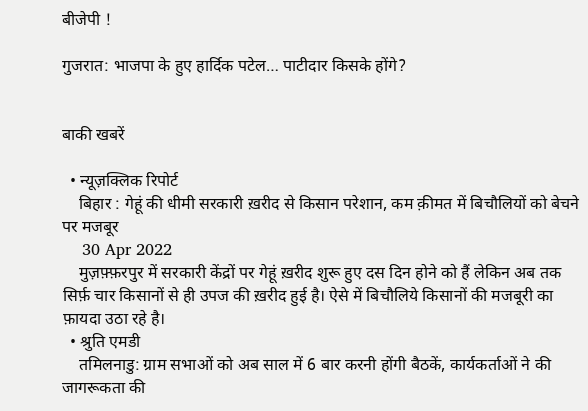बीजेपी !

गुजरात: भाजपा के हुए हार्दिक पटेल… पाटीदार किसके होंगे?


बाकी खबरें

  • न्यूज़क्लिक रिपोर्ट
    बिहार : गेहूं की धीमी सरकारी ख़रीद से किसान परेशान, कम क़ीमत में बिचौलियों को बेचने पर मजबूर
    30 Apr 2022
    मुज़फ़्फ़रपुर में सरकारी केंद्रों पर गेहूं ख़रीद शुरू हुए दस दिन होने को हैं लेकिन अब तक सिर्फ़ चार किसानों से ही उपज की ख़रीद हुई है। ऐसे में बिचौलिये किसानों की मजबूरी का फ़ायदा उठा रहे है।
  • श्रुति एमडी
    तमिलनाडु: ग्राम सभाओं को अब साल में 6 बार करनी होंगी बैठकें, कार्यकर्ताओं ने की जागरूकता की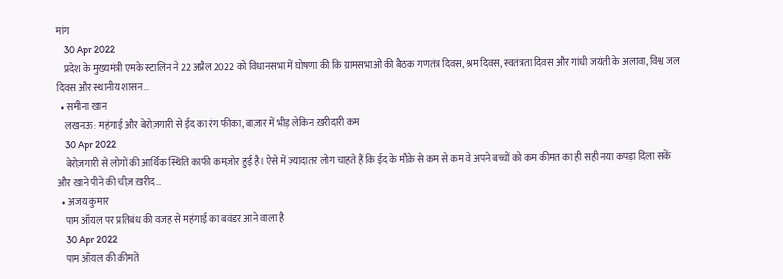मांग
    30 Apr 2022
    प्रदेश के मुख्यमंत्री एमके स्टालिन ने 22 अप्रैल 2022 को विधानसभा में घोषणा की कि ग्रामसभाओं की बैठक गणतंत्र दिवस, श्रम दिवस, स्वतंत्रता दिवस और गांधी जयंती के अलावा, विश्व जल दिवस और स्थानीय शासन…
  • समीना खान
    लखनऊ: महंगाई और बेरोज़गारी से ईद का रंग फीका, बाज़ार में भीड़ लेकिन ख़रीदारी कम
    30 Apr 2022
    बेरोज़गारी से लोगों की आर्थिक स्थिति काफी कमज़ोर हुई है। ऐसे में ज़्यादातर लोग चाहते हैं कि ईद के मौक़े से कम से कम वे अपने बच्चों को कम कीमत का ही सही नया कपड़ा दिला सकें और खाने पीने की चीज़ ख़रीद…
  • अजय कुमार
    पाम ऑयल पर प्रतिबंध की वजह से महंगाई का बवंडर आने वाला है
    30 Apr 2022
    पाम ऑयल की क़ीमतें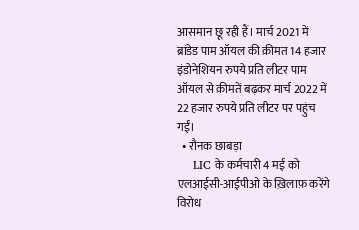आसमान छू रही हैं। मार्च 2021 में ब्रांडेड पाम ऑयल की क़ीमत 14 हजार इंडोनेशियन रुपये प्रति लीटर पाम ऑयल से क़ीमतें बढ़कर मार्च 2022 में 22 हजार रुपये प्रति लीटर पर पहुंच गईं।
  • रौनक छाबड़ा
    LIC के कर्मचारी 4 मई को एलआईसी-आईपीओ के ख़िलाफ़ करेंगे विरोध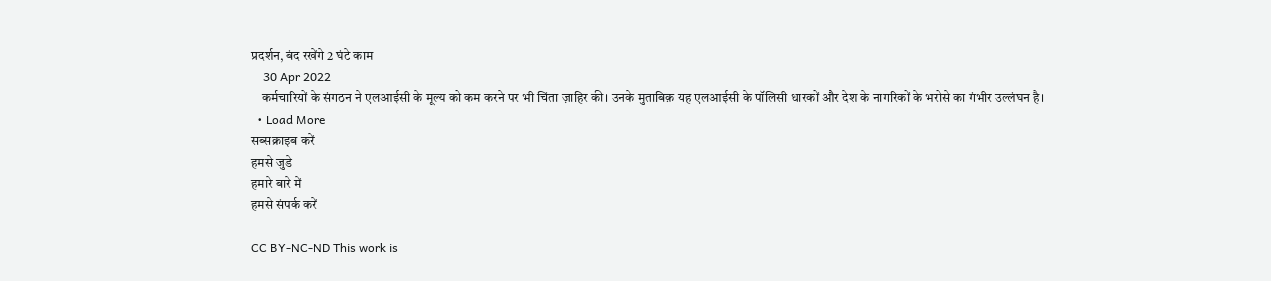प्रदर्शन, बंद रखेंगे 2 घंटे काम
    30 Apr 2022
    कर्मचारियों के संगठन ने एलआईसी के मूल्य को कम करने पर भी चिंता ज़ाहिर की। उनके मुताबिक़ यह एलआईसी के पॉलिसी धारकों और देश के नागरिकों के भरोसे का गंभीर उल्लंघन है।
  • Load More
सब्सक्राइब करें
हमसे जुडे
हमारे बारे में
हमसे संपर्क करें

CC BY-NC-ND This work is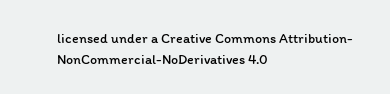licensed under a Creative Commons Attribution-NonCommercial-NoDerivatives 4.0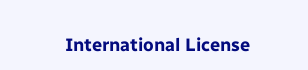International License